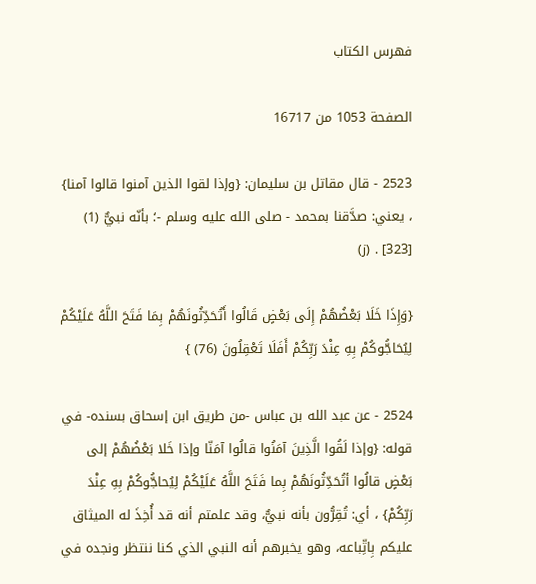فهرس الكتاب

الصفحة 1053 من 16717

2523 - قال مقاتل بن سليمان: {وإذا لقوا الذين آمنوا قالوا آمنا} ، يعني: صدَّقنا بمحمد - صلى الله عليه وسلم -؛ بأنّه نبيٌّ (1) [323] . (ز)

{وَإِذَا خَلَا بَعْضُهُمْ إِلَى بَعْضٍ قَالُوا أَتُحَدِّثُونَهُمْ بِمَا فَتَحَ اللَّهُ عَلَيْكُمْ لِيُحَاجُّوكُمْ بِهِ عِنْدَ رَبِّكُمْ أَفَلَا تَعْقِلُونَ (76) }

2524 - عن عبد الله بن عباس -من طريق ابن إسحاق بسنده- في قوله: {وإذا لَقُوا الَّذِينَ آمَنُوا قالُوا آمَنّا وإذا خَلا بَعْضُهُمْ إلى بَعْضٍ قالُوا أتُحَدِّثُونَهُمْ بِما فَتَحَ اللَّهُ عَلَيْكُمْ لِيُحاجُّوكُمْ بِهِ عِنْدَ رَبِّكُمْ} ، أي: تُقِرُّون بأنه نبيٌّ، وقد علمتم أنه قد أُخِذَ له الميثاق عليكم بِاتِّباعه، وهو يخبرهم أنه النبي الذي كنا ننتظر ونجده في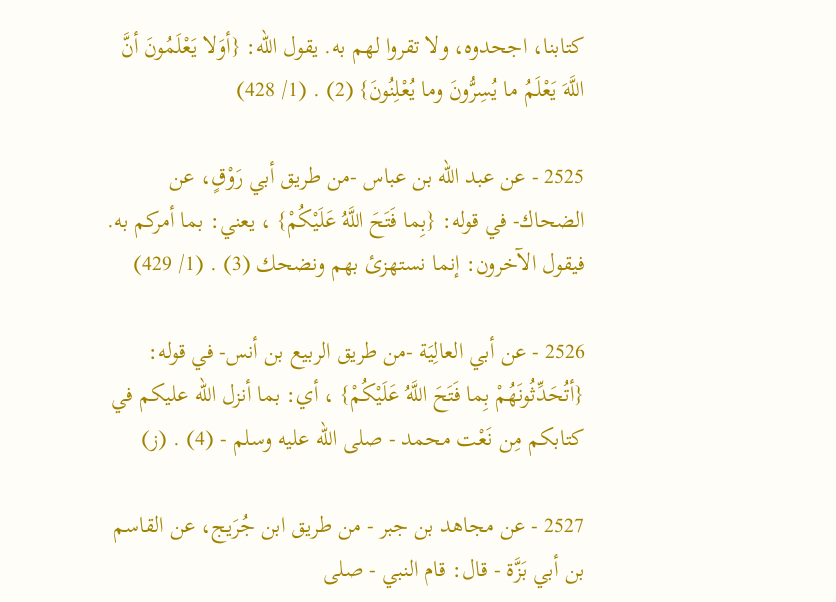كتابنا، اجحدوه، ولا تقروا لهم به. يقول الله: {أوَلا يَعْلَمُونَ أنَّ اللَّهَ يَعْلَمُ ما يُسِرُّونَ وما يُعْلِنُونَ} (2) . (1/ 428)

2525 - عن عبد الله بن عباس -من طريق أبي رَوْقٍ، عن الضحاك- في قوله: {بِما فَتَحَ اللَّهُ عَلَيْكُمْ} ، يعني: بما أمركم به. فيقول الآخرون: إنما نستهزئ بهم ونضحك (3) . (1/ 429)

2526 - عن أبي العالِيَة -من طريق الربيع بن أنس- في قوله: {أتُحَدِّثُونَهُمْ بِما فَتَحَ اللَّهُ عَلَيْكُمْ} ، أي: بما أنزل الله عليكم في كتابكم مِن نَعْت محمد - صلى الله عليه وسلم - (4) . (ز)

2527 - عن مجاهد بن جبر - من طريق ابن جُرَيج، عن القاسم بن أبي بَزَّة - قال: قام النبي - صلى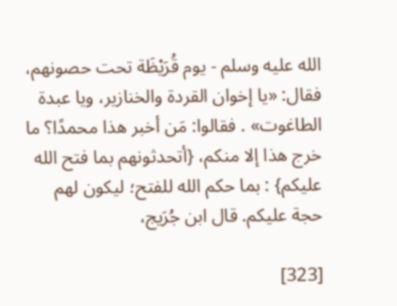الله عليه وسلم - يوم قُرَيْظَة تحت حصونهم، فقال: «يا إخوان القردة والخنازير، ويا عبدة الطاغوت» . فقالوا: مَن أخبر هذا محمدًا؟ ما خرج هذا إلا منكم، {أتحدثونهم بما فتح الله عليكم} : بما حكم الله للفتح؛ ليكون لهم حجة عليكم. قال ابن جُرَيج،

[323]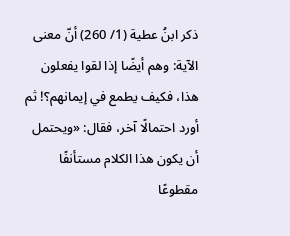ذكر ابنُ عطية (1/ 260) أنّ معنى الآية: وهم أيضًا إذا لقوا يفعلون هذا، فكيف يطمع في إيمانهم؟! ثم أورد احتمالًا آخر، فقال: «ويحتمل أن يكون هذا الكلام مستأنفًا مقطوعًا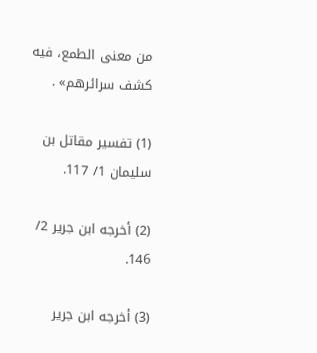من معنى الطمع، فيه كشف سرائرهم» .

(1) تفسير مقاتل بن سليمان 1/ 117.

(2) أخرجه ابن جرير 2/ 146.

(3) أخرجه ابن جرير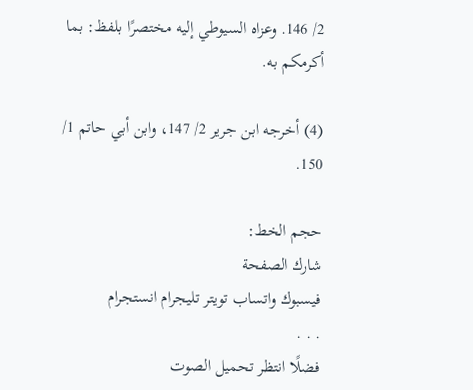2/ 146. وعزاه السيوطي إليه مختصرًا بلفظ: بما أكرمكم به.

(4) أخرجه ابن جرير 2/ 147، وابن أبي حاتم 1/ 150.

حجم الخط:
شارك الصفحة
فيسبوك واتساب تويتر تليجرام انستجرام
. . .
فضلًا انتظر تحميل الصوت